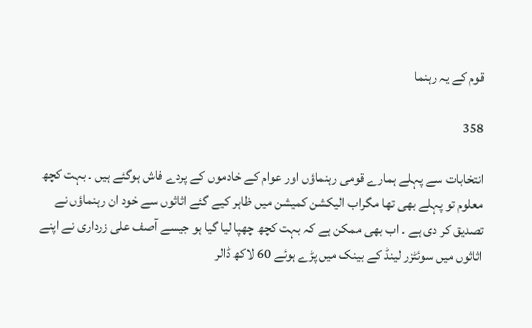قوم کے یہ رہنما

358

انتخابات سے پہلے ہمارے قومی رہنماؤں اور عوام کے خادموں کے پردے فاش ہوگئے ہیں ۔ بہت کچھ معلوم تو پہلے بھی تھا مگراب الیکشن کمیشن میں ظاہر کیے گئے اثاثوں سے خود ان رہنماؤں نے تصدیق کر دی ہے ۔ اب بھی ممکن ہے کہ بہت کچھ چھپا لیا گیا ہو جیسے آصف علی زرداری نے اپنے اثاثوں میں سوئٹزر لینڈ کے بینک میں پڑے ہوئے 60 لاکھ ڈالر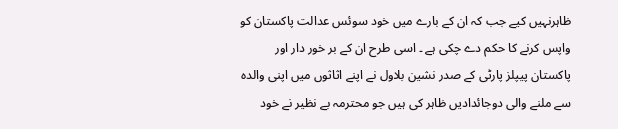ظاہرنہیں کیے جب کہ ان کے بارے میں خود سوئس عدالت پاکستان کو واپس کرنے کا حکم دے چکی ہے ۔ اسی طرح ان کے بر خور دار اور پاکستان پیپلز پارٹی کے صدر نشین بلاول نے اپنے اثاثوں میں اپنی والدہ سے ملنے والی دوجائدادیں ظاہر کی ہیں جو محترمہ بے نظیر نے خود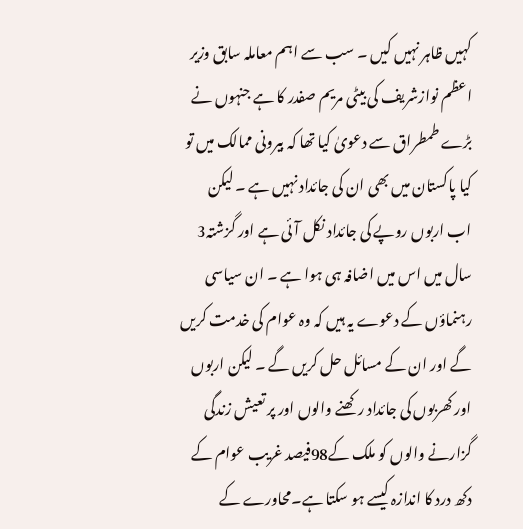کہیں ظاہر نہیں کیں ۔ سب سے اہم معاملہ سابق وزیر اعظم نوازشریف کی بیٹی مریم صفدر کا ہے جنہوں نے بڑے طمطراق سے دعویٰ کیا تھا کہ بیرونی ممالک میں تو کیا پاکستان میں بھی ان کی جائداد نہیں ہے ۔ لیکن اب اربوں روپے کی جائداد نکل آئی ہے اور گزشتہ3 سال میں اس میں اضافہ ہی ہوا ہے ۔ ان سیاسی رہنماؤں کے دعوے یہ ہیں کہ وہ عوام کی خدمت کریں گے اور ان کے مسائل حل کریں گے ۔ لیکن اربوں اور کھربوں کی جائداد رکھنے والوں اور پر تعیش زندگی گزارنے والوں کو ملک کے98فیصد غریب عوام کے دکھ درد کا اندازہ کیسے ہو سکتا ہے۔محاورے کے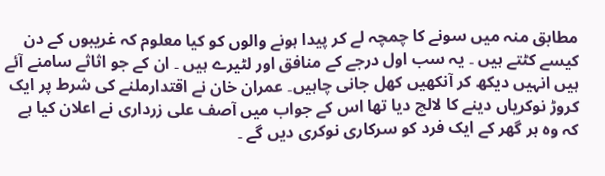مطابق منہ میں سونے کا چمچہ لے کر پیدا ہونے والوں کو کیا معلوم کہ غریبوں کے دن کیسے کٹتے ہیں ۔ یہ سب اول درجے کے منافق اور لٹیرے ہیں ۔ ان کے جو اثاثے سامنے آئے ہیں انہیں دیکھ کر آنکھیں کھل جانی چاہیں۔ عمران خان نے اقتدارملنے کی شرط پر ایک کروڑ نوکریاں دینے کا لالچ دیا تھا اس کے جواب میں آصف علی زرداری نے اعلان کیا ہے کہ وہ ہر گھر کے ایک فرد کو سرکاری نوکری دیں گے ۔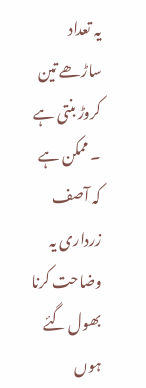یہ تعداد ساڑھے تین کروڑ بنتی ہے ۔ ممکن ہے کہ آصف زرداری یہ وضاحت کرنا بھول گئے ہوں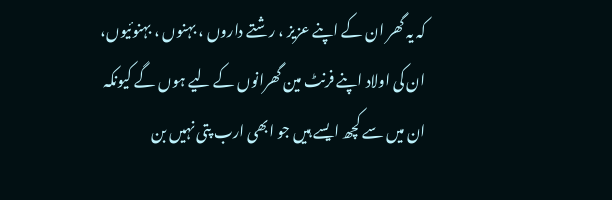کہ یہ گھر ان کے اپنے عزیز ، رشتے داروں ، بہنوں ، بہنوئیوں، ان کی اولاد اپنے فرنٹ مین گھرانوں کے لیے ہوں گے کیونکہ ان میں سے کچھ ایسے ہیں جو ابھی ارب پتی نہیں بن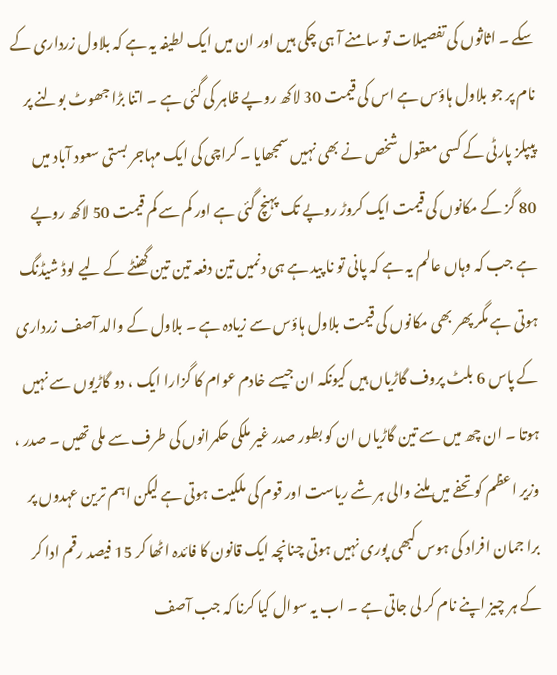سکے ۔ اثاثوں کی تفصیلات تو سامنے آ ہی چکی ہیں اور ان میں ایک لطیفہ یہ ہے کہ بلاول زرداری کے نام پر جو بلاول ہاؤس ہے اس کی قیمت 30 لاکھ روپے ظاہر کی گئی ہے ۔ اتنا بڑا جھوٹ بولنے پر پیپلز پارٹی کے کسی معقول شخص نے بھی نہیں سمجھایا ۔ کراچی کی ایک مہاجر بستی سعود آباد میں 80 گز کے مکانوں کی قیمت ایک کروڑ روپے تک پہنچ گئی ہے اور کم سے کم قیمت 50 لاکھ روپے ہے جب کہ وہاں عالم یہ ہے کہ پانی تو نا پید ہے ہی دنمیں تین دفعہ تین تین گھنٹے کے لیے لوڈ شیڈنگ ہوتی ہے مگر پھر بھی مکانوں کی قیمت بلاول ہاؤس سے زیادہ ہے ۔ بلاول کے والد آصف زرداری کے پاس 6 بلٹ پروف گاڑیاں ہیں کیونکہ ان جیسے خادم عوام کا گزارا ایک ، دو گاڑیوں سے نہیں ہوتا ۔ ان چھ میں سے تین گاڑیاں ان کو بطور صدر غیر ملکی حکمرانوں کی طرف سے ملی تھیں ۔ صدر ، وزیر اعظم کو تحفے میں ملنے والی ہر شے ریاست اور قوم کی ملکیت ہوتی ہے لیکن اہم ترین عہدوں پر برا جمان افراد کی ہوس کبھی پوری نہیں ہوتی چنانچہ ایک قانون کا فائدہ اٹھا کر 15 فیصد رقم ادا کر کے ہر چیز اپنے نام کر لی جاتی ہے ۔ اب یہ سوال کیا کرنا کہ جب آصف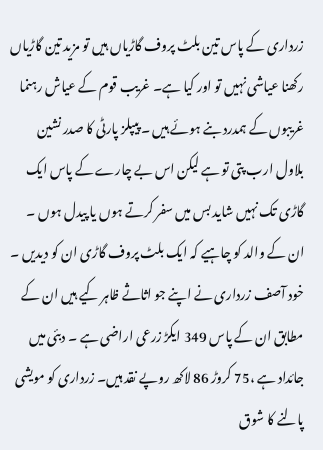زرداری کے پاس تین بلٹ پروف گاڑیاں ہیں تو مزید تین گاڑیاں رکھنا عیاشی نہیں تو اور کیا ہے۔ غریب قوم کے عیاش رہنما غریبوں کے ہمدرد بنے ہوئے ہیں ۔ پیپلز پارٹی کا صدر نشین بلاول ارب پتی تو ہے لیکن اس بے چارے کے پاس ایک گاڑی تک نہیں شاید بس میں سفر کرتے ہوں یا پیدل ہوں ۔ ان کے والد کو چاہیے کہ ایک بلٹ پروف گاڑی ان کو دیدیں ۔ خود آصف زرداری نے اپنے جو اثاثے ظاہر کیے ہیں ان کے مطابق ان کے پاس 349 ایکڑ زرعی اراضی ہے ۔ دبئی میں جائداد ہے ،75 کروڑ 86 لاکھ روپے نقد ہیں۔ زرداری کو مویشی پالنے کا شوق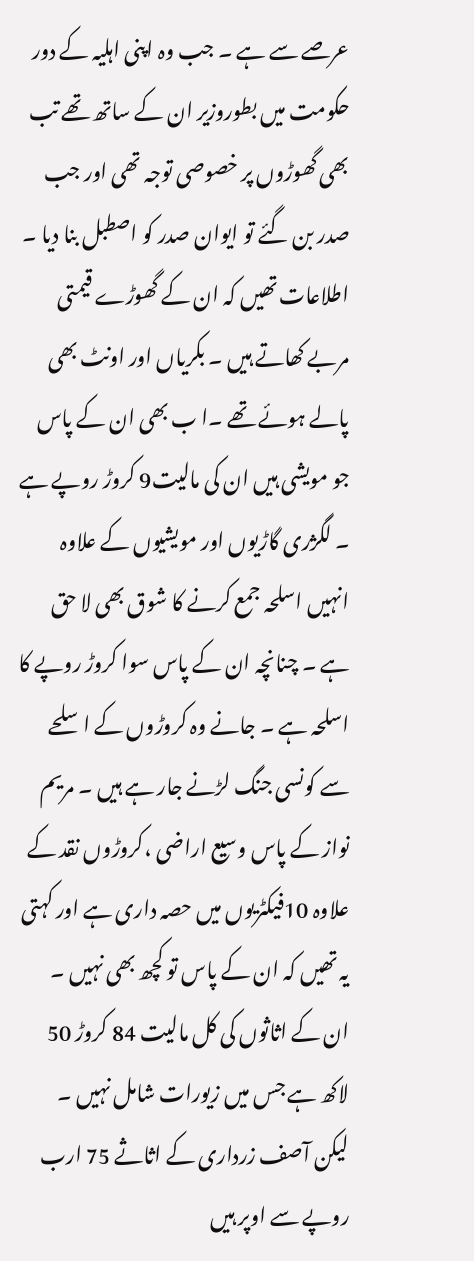عرصے سے ہے ۔ جب وہ اپنی اہلیہ کے دور حکومت میں بطوروزیر ان کے ساتھ تھے تب بھی گھوڑوں پر خصوصی توجہ تھی اور جب صدر بن گئے تو ایوان صدر کو اصطبل بنا دیا ۔ اطلاعات تھیں کہ ان کے گھوڑے قیمتی مربے کھاتے ہیں ۔ بکریاں اور اونٹ بھی پالے ہوئے تھے ۔ا ب بھی ان کے پاس جو مویشی ہیں ان کی مالیت9 کروڑ روپے ہے ۔ لگژری گاڑیوں اور مویشیوں کے علاوہ انہیں اسلحہ جمع کرنے کا شوق بھی لا حق ہے ۔ چنانچہ ان کے پاس سوا کروڑ روپے کا اسلحہ ہے ۔ جانے وہ کروڑوں کے اسلحے سے کونسی جنگ لڑنے جار ہے ہیں ۔ مریم نواز کے پاس وسیع اراضی ،کروڑوں نقد کے علاوہ 10فیکٹریوں میں حصہ داری ہے اور کہتی یہ تھیں کہ ان کے پاس تو کچھ بھی نہیں ۔ ان کے اثاثوں کی کل مالیت 84 کروڑ 50 لاکھ ہے جس میں زیورات شامل نہیں ۔ لیکن آصف زرداری کے اثاثے 75 ارب روپے سے اوپر ہیں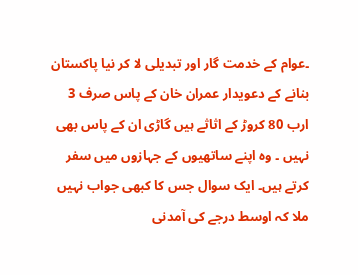۔عوام کے خدمت گار اور تبدیلی لا کر نیا پاکستان بنانے کے دعویدار عمران خان کے پاس صرف 3 ارب 80 کروڑ کے اثاثے ہیں گاڑی ان کے پاس بھی نہیں ۔ وہ اپنے ساتھیوں کے جہازوں میں سفر کرتے ہیں۔ ایک سوال جس کا کبھی جواب نہیں ملا کہ اوسط درجے کی آمدنی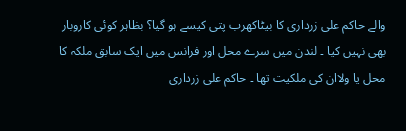والے حاکم علی زرداری کا بیٹاکھرب پتی کیسے ہو گیا؟ بظاہر کوئی کاروبار بھی نہیں کیا ۔ لندن میں سرے محل اور فرانس میں ایک سابق ملکہ کا محل یا ولاان کی ملکیت تھا ۔ حاکم علی زرداری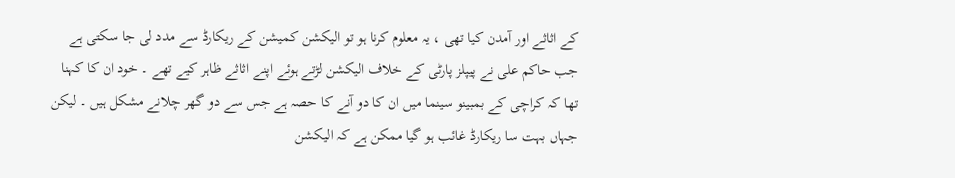کے اثاثے اور آمدن کیا تھی ، یہ معلوم کرنا ہو تو الیکشن کمیشن کے ریکارڈ سے مدد لی جا سکتی ہے جب حاکم علی نے پیپلز پارٹی کے خلاف الیکشن لڑتے ہوئے اپنے اثاثے ظاہر کیے تھے ۔ خود ان کا کہنا تھا کہ کراچی کے بمبینو سینما میں ان کا دو آنے کا حصہ ہے جس سے دو گھر چلانے مشکل ہیں ۔ لیکن جہاں بہت سا ریکارڈ غائب ہو گیا ممکن ہے کہ الیکشن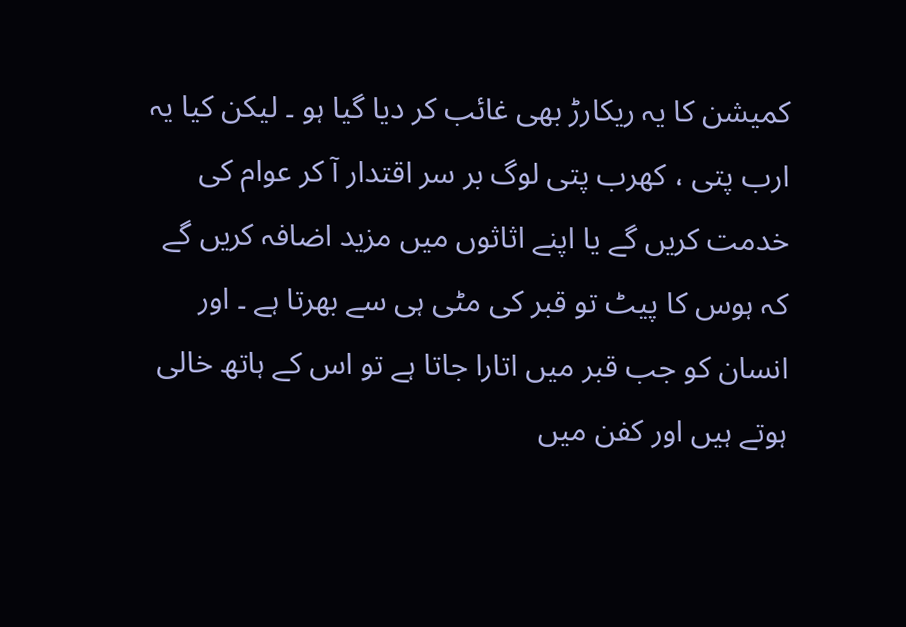کمیشن کا یہ ریکارڑ بھی غائب کر دیا گیا ہو ۔ لیکن کیا یہ ارب پتی ، کھرب پتی لوگ بر سر اقتدار آ کر عوام کی خدمت کریں گے یا اپنے اثاثوں میں مزید اضافہ کریں گے کہ ہوس کا پیٹ تو قبر کی مٹی ہی سے بھرتا ہے ۔ اور انسان کو جب قبر میں اتارا جاتا ہے تو اس کے ہاتھ خالی ہوتے ہیں اور کفن میں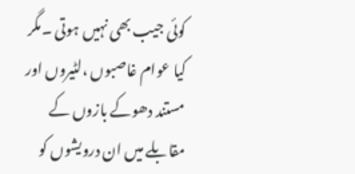کوئی جیب بھی نہیں ہوتی ۔مگر کیا عوام غاصبوں ،لٹیروں اور مستند دھوکے بازوں کے مقابلے میں ان درویشوں کو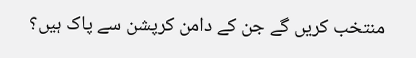منتخب کریں گے جن کے دامن کرپشن سے پاک ہیں؟